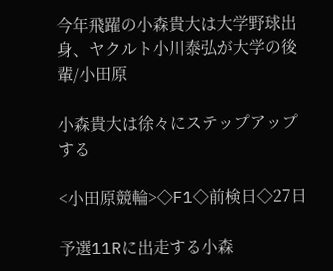今年飛躍の小森貴大は大学野球出身、ヤクルト小川泰弘が大学の後輩/小田原

小森貴大は徐々にステップアップする

<小田原競輪>◇F1◇前検日◇27日

予選11Rに出走する小森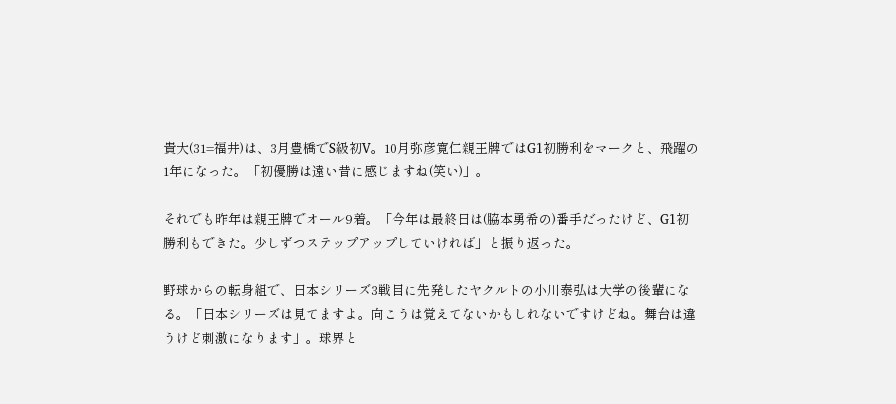貴大(31=福井)は、3月豊橋でS級初V。10月弥彦寛仁親王牌ではG1初勝利をマークと、飛躍の1年になった。「初優勝は遠い昔に感じますね(笑い)」。

それでも昨年は親王牌でオール9着。「今年は最終日は(脇本勇希の)番手だったけど、G1初勝利もできた。少しずつステップアップしていければ」と振り返った。

野球からの転身組で、日本シリーズ3戦目に先発したヤクルトの小川泰弘は大学の後輩になる。「日本シリーズは見てますよ。向こうは覚えてないかもしれないですけどね。舞台は違うけど刺激になります」。球界と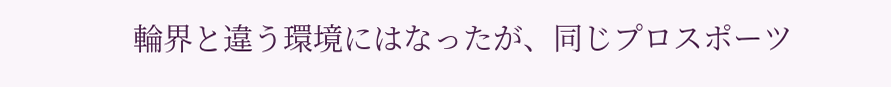輪界と違う環境にはなったが、同じプロスポーツ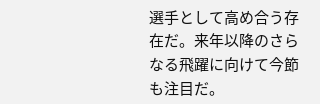選手として高め合う存在だ。来年以降のさらなる飛躍に向けて今節も注目だ。